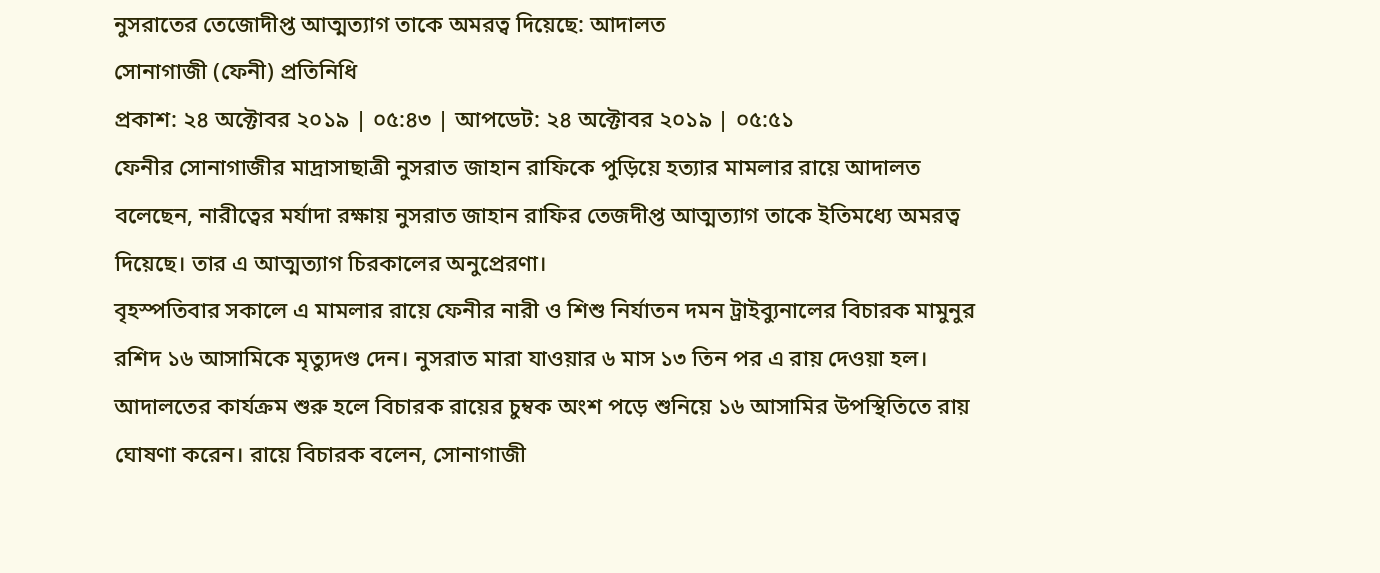নুসরাতের তেজোদীপ্ত আত্মত্যাগ তাকে অমরত্ব দিয়েছে: আদালত
সোনাগাজী (ফেনী) প্রতিনিধি
প্রকাশ: ২৪ অক্টোবর ২০১৯ | ০৫:৪৩ | আপডেট: ২৪ অক্টোবর ২০১৯ | ০৫:৫১
ফেনীর সোনাগাজীর মাদ্রাসাছাত্রী নুসরাত জাহান রাফিকে পুড়িয়ে হত্যার মামলার রায়ে আদালত বলেছেন, নারীত্বের মর্যাদা রক্ষায় নুসরাত জাহান রাফির তেজদীপ্ত আত্মত্যাগ তাকে ইতিমধ্যে অমরত্ব দিয়েছে। তার এ আত্মত্যাগ চিরকালের অনুপ্রেরণা।
বৃহস্পতিবার সকালে এ মামলার রায়ে ফেনীর নারী ও শিশু নির্যাতন দমন ট্রাইব্যুনালের বিচারক মামুনুর রশিদ ১৬ আসামিকে মৃত্যুদণ্ড দেন। নুসরাত মারা যাওয়ার ৬ মাস ১৩ তিন পর এ রায় দেওয়া হল।
আদালতের কার্যক্রম শুরু হলে বিচারক রায়ের চুম্বক অংশ পড়ে শুনিয়ে ১৬ আসামির উপস্থিতিতে রায় ঘোষণা করেন। রায়ে বিচারক বলেন, সোনাগাজী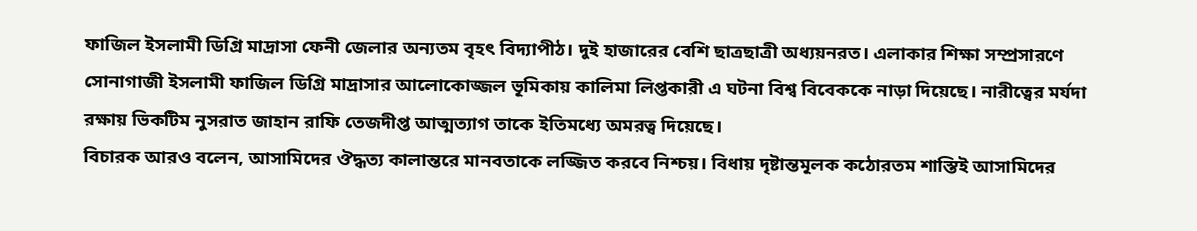ফাজিল ইসলামী ডিগ্রি মাদ্রাসা ফেনী জেলার অন্যতম বৃহৎ বিদ্যাপীঠ। দুই হাজারের বেশি ছাত্রছাত্রী অধ্যয়নরত। এলাকার শিক্ষা সম্প্রসারণে সোনাগাজী ইসলামী ফাজিল ডিগ্রি মাদ্রাসার আলোকোজ্জল ভূমিকায় কালিমা লিপ্তকারী এ ঘটনা বিশ্ব বিবেককে নাড়া দিয়েছে। নারীত্বের মর্যদা রক্ষায় ভিকটিম নুসরাত জাহান রাফি তেজদীপ্ত আত্মত্যাগ তাকে ইতিমধ্যে অমরত্ব দিয়েছে।
বিচারক আরও বলেন, আসামিদের ঔদ্ধত্য কালান্তরে মানবতাকে লজ্জিত করবে নিশ্চয়। বিধায় দৃষ্টান্তমূলক কঠোরতম শাস্তিই আসামিদের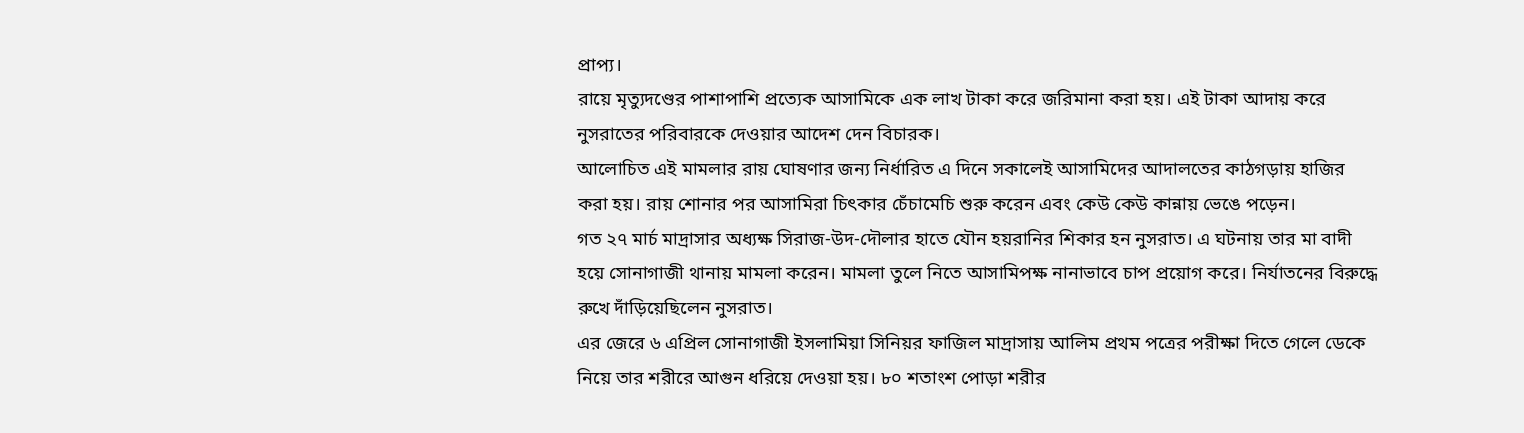প্রাপ্য।
রায়ে মৃত্যুদণ্ডের পাশাপাশি প্রত্যেক আসামিকে এক লাখ টাকা করে জরিমানা করা হয়। এই টাকা আদায় করে নুসরাতের পরিবারকে দেওয়ার আদেশ দেন বিচারক।
আলোচিত এই মামলার রায় ঘোষণার জন্য নির্ধারিত এ দিনে সকালেই আসামিদের আদালতের কাঠগড়ায় হাজির করা হয়। রায় শোনার পর আসামিরা চিৎকার চেঁচামেচি শুরু করেন এবং কেউ কেউ কান্নায় ভেঙে পড়েন।
গত ২৭ মার্চ মাদ্রাসার অধ্যক্ষ সিরাজ-উদ-দৌলার হাতে যৌন হয়রানির শিকার হন নুসরাত। এ ঘটনায় তার মা বাদী হয়ে সোনাগাজী থানায় মামলা করেন। মামলা তুলে নিতে আসামিপক্ষ নানাভাবে চাপ প্রয়োগ করে। নির্যাতনের বিরুদ্ধে রুখে দাঁড়িয়েছিলেন নুসরাত।
এর জেরে ৬ এপ্রিল সোনাগাজী ইসলামিয়া সিনিয়র ফাজিল মাদ্রাসায় আলিম প্রথম পত্রের পরীক্ষা দিতে গেলে ডেকে নিয়ে তার শরীরে আগুন ধরিয়ে দেওয়া হয়। ৮০ শতাংশ পোড়া শরীর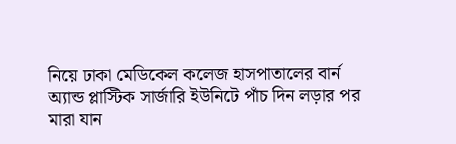নিয়ে ঢাকা মেডিকেল কলেজ হাসপাতালের বার্ন অ্যান্ড প্লাস্টিক সার্জারি ইউনিটে পাঁচ দিন লড়ার পর মারা যান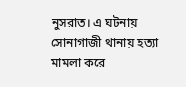নুসরাত। এ ঘটনায় সোনাগাজী থানায় হত্যা মামলা করে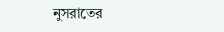নুসরাতের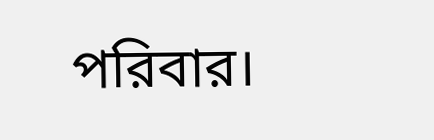পরিবার।